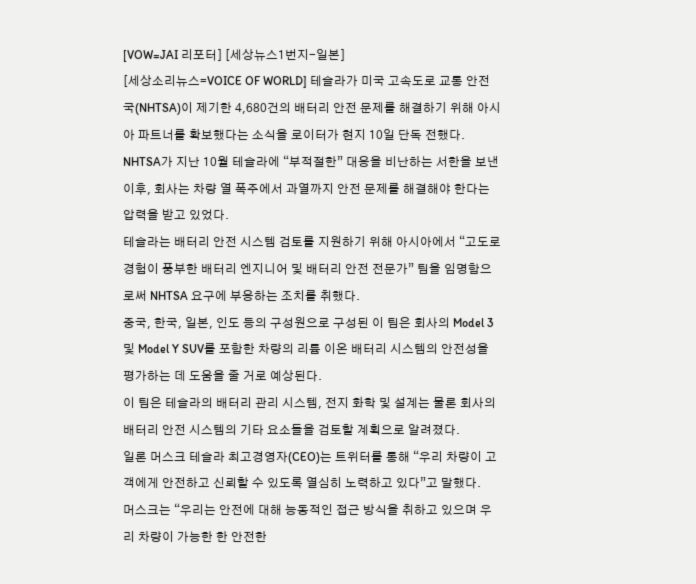[VOW=JAI 리포터] [세상뉴스1번지-일본]
[세상소리뉴스=VOICE OF WORLD] 테슬라가 미국 고속도로 교통 안전국(NHTSA)이 제기한 4,680건의 배터리 안전 문제를 해결하기 위해 아시아 파트너를 확보했다는 소식을 로이터가 현지 10일 단독 전했다.
NHTSA가 지난 10월 테슬라에 “부적절한” 대응을 비난하는 서한을 보낸 이후, 회사는 차량 열 폭주에서 과열까지 안전 문제를 해결해야 한다는 압력을 받고 있었다.
테슬라는 배터리 안전 시스템 검토를 지원하기 위해 아시아에서 “고도로 경험이 풍부한 배터리 엔지니어 및 배터리 안전 전문가” 팀을 임명함으로써 NHTSA 요구에 부응하는 조치를 취했다.
중국, 한국, 일본, 인도 등의 구성원으로 구성된 이 팀은 회사의 Model 3 및 Model Y SUV를 포함한 차량의 리튬 이온 배터리 시스템의 안전성을 평가하는 데 도움을 줄 거로 예상된다.
이 팀은 테슬라의 배터리 관리 시스템, 전지 화학 및 설계는 물론 회사의 배터리 안전 시스템의 기타 요소들을 검토할 계획으로 알려졌다.
일론 머스크 테슬라 최고경영자(CEO)는 트위터를 통해 “우리 차량이 고객에게 안전하고 신뢰할 수 있도록 열심히 노력하고 있다”고 말했다.
머스크는 “우리는 안전에 대해 능동적인 접근 방식을 취하고 있으며 우리 차량이 가능한 한 안전한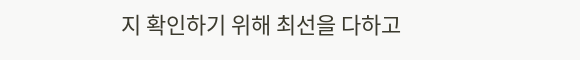지 확인하기 위해 최선을 다하고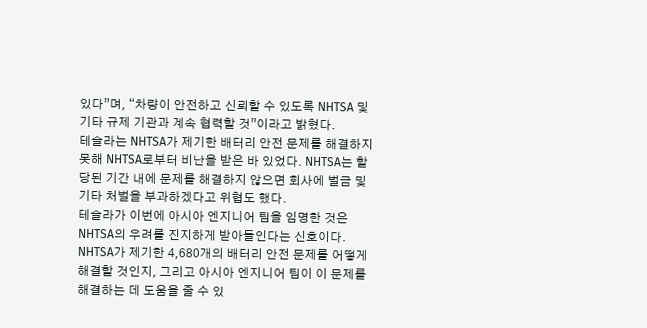있다”며, “차량이 안전하고 신뢰할 수 있도록 NHTSA 및 기타 규제 기관과 계속 협력할 것”이라고 밝혔다.
테슬라는 NHTSA가 제기한 배터리 안전 문제를 해결하지 못해 NHTSA로부터 비난을 받은 바 있었다. NHTSA는 할당된 기간 내에 문제를 해결하지 않으면 회사에 벌금 및 기타 처벌을 부과하겠다고 위협도 했다.
테슬라가 이번에 아시아 엔지니어 팀을 임명한 것은 NHTSA의 우려를 진지하게 받아들인다는 신호이다. NHTSA가 제기한 4,680개의 배터리 안전 문제를 어떻게 해결할 것인지, 그리고 아시아 엔지니어 팀이 이 문제를 해결하는 데 도움을 줄 수 있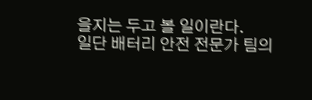을지는 두고 볼 일이란다.
일단 배터리 안전 전문가 팀의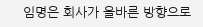임명은 회사가 올바른 방향으로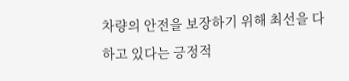차량의 안전을 보장하기 위해 최선을 다하고 있다는 긍정적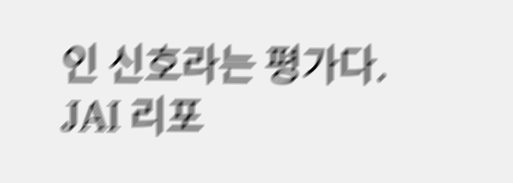인 신호라는 평가다.
JAI 리포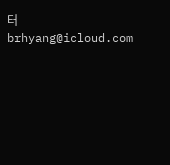터 brhyang@icloud.com